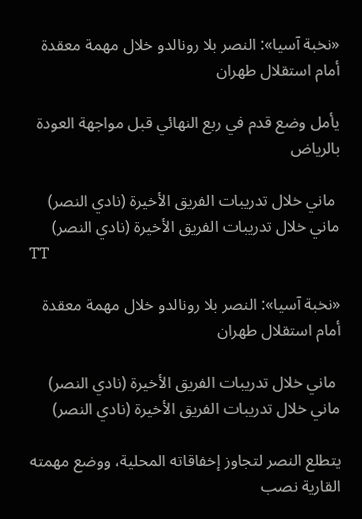«نخبة آسيا»: النصر بلا رونالدو خلال مهمة معقدة أمام استقلال طهران

يأمل وضع قدم في ربع النهائي قبل مواجهة العودة بالرياض

 ماني خلال تدريبات الفريق الأخيرة (نادي النصر)
ماني خلال تدريبات الفريق الأخيرة (نادي النصر)
TT

«نخبة آسيا»: النصر بلا رونالدو خلال مهمة معقدة أمام استقلال طهران

 ماني خلال تدريبات الفريق الأخيرة (نادي النصر)
ماني خلال تدريبات الفريق الأخيرة (نادي النصر)

يتطلع النصر لتجاوز إخفاقاته المحلية، ووضع مهمته القارية نصب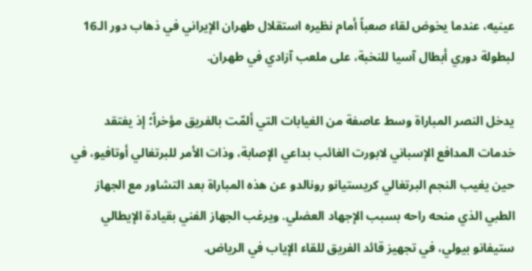عينيه، عندما يخوض لقاء صعباً أمام نظيره استقلال طهران الإيراني في ذهاب دور الـ16 لبطولة دوري أبطال آسيا للنخبة، على ملعب آزادي في طهران.

يدخل النصر المباراة وسط عاصفة من الغيابات التي ألمّت بالفريق مؤخراً؛ إذ يفتقد خدمات المدافع الإسباني لابورت الغائب بداعي الإصابة، وذات الأمر للبرتغالي أوتافيو، في حين يغيب النجم البرتغالي كريستيانو رونالدو عن هذه المباراة بعد التشاور مع الجهاز الطبي الذي منحه راحه بسبب الإجهاد العضلي. ويرغب الجهاز الفني بقيادة الإيطالي ستيفانو بيولي، في تجهيز قائد الفريق للقاء الإياب في الرياض.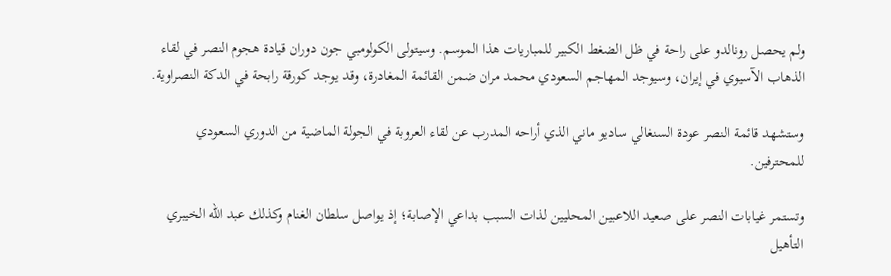ولم يحصل رونالدو على راحة في ظل الضغط الكبير للمباريات هذا الموسم. وسيتولى الكولومبي جون دوران قيادة هجوم النصر في لقاء الذهاب الآسيوي في إيران، وسيوجد المهاجم السعودي محمد مران ضمن القائمة المغادرة، وقد يوجد كورقة رابحة في الدكة النصراوية.

وستشهد قائمة النصر عودة السنغالي ساديو ماني الذي أراحه المدرب عن لقاء العروبة في الجولة الماضية من الدوري السعودي للمحترفين.

وتستمر غيابات النصر على صعيد اللاعبين المحليين لذات السبب بداعي الإصابة؛ إذ يواصل سلطان الغنام وكذلك عبد الله الخيبري التأهيل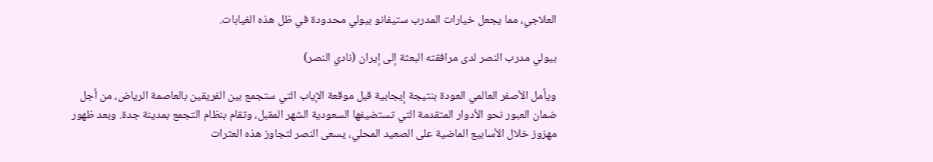العلاجي، مما يجعل خيارات المدرب ستيفانو بيولي محدودة في ظل هذه الغيابات.

بيولي مدرب النصر لدى مرافقته البعثة إلى إيران (نادي النصر)

ويأمل الأصفر العالمي العودة بنتيجة إيجابية قبل موقعة الإياب التي ستجمع بين الفريقين بالعاصمة الرياض، من أجل ضمان العبور نحو الأدوار المتقدمة التي تستضيفها السعودية الشهر المقبل، وتقام بنظام التجمع بمدينة جدة. وبعد ظهور مهزوز خلال الأسابيع الماضية على الصعيد المحلي، يسعى النصر لتجاوز هذه العثرات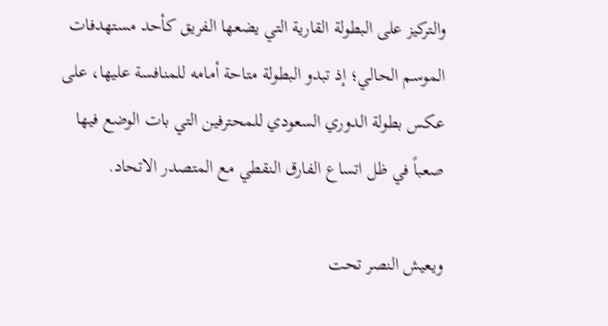والتركيز على البطولة القارية التي يضعها الفريق كأحد مستهدفات الموسم الحالي؛ إذ تبدو البطولة متاحة أمامه للمنافسة عليها، على عكس بطولة الدوري السعودي للمحترفين التي بات الوضع فيها صعباً في ظل اتساع الفارق النقطي مع المتصدر الاتحاد.

ويعيش النصر تحت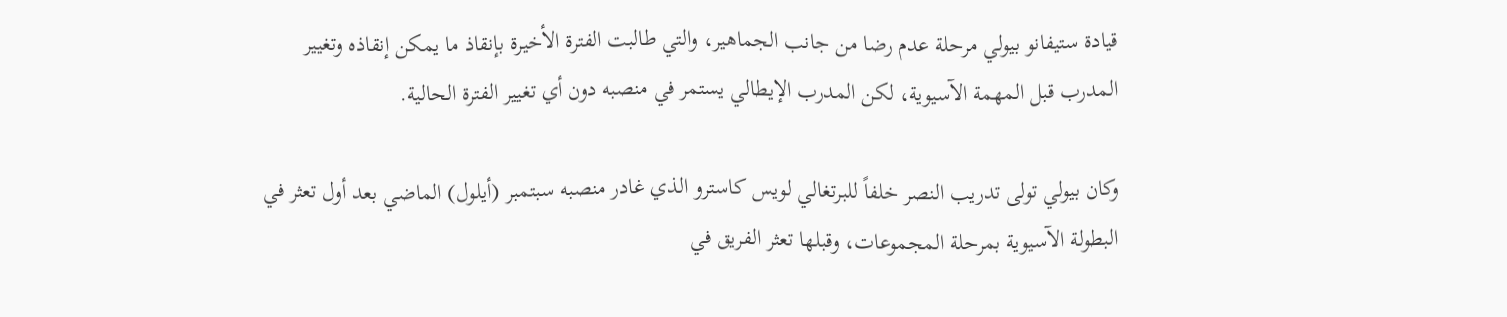قيادة ستيفانو بيولي مرحلة عدم رضا من جانب الجماهير، والتي طالبت الفترة الأخيرة بإنقاذ ما يمكن إنقاذه وتغيير المدرب قبل المهمة الآسيوية، لكن المدرب الإيطالي يستمر في منصبه دون أي تغيير الفترة الحالية.

وكان بيولي تولى تدريب النصر خلفاً للبرتغالي لويس كاسترو الذي غادر منصبه سبتمبر (أيلول) الماضي بعد أول تعثر في البطولة الآسيوية بمرحلة المجموعات، وقبلها تعثر الفريق في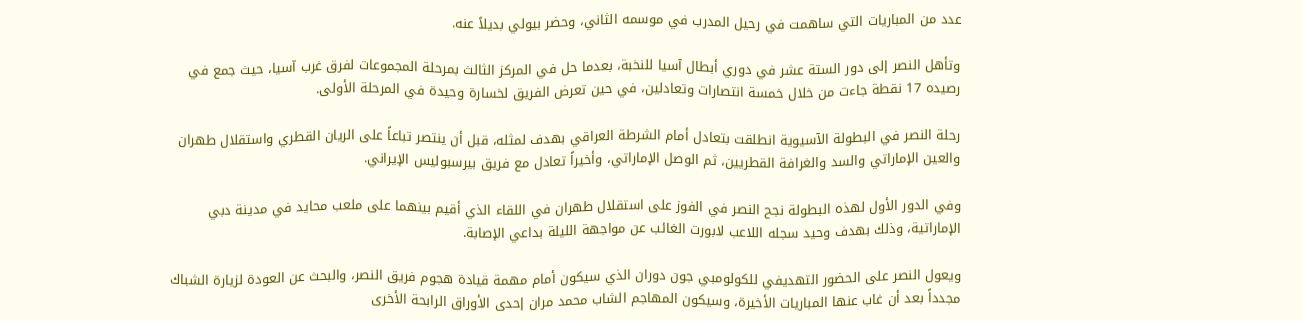عدد من المباريات التي ساهمت في رحيل المدرب في موسمه الثاني، وحضر بيولي بديلاً عنه.

وتأهل النصر إلى دور الستة عشر في دوري أبطال آسيا للنخبة، بعدما حل في المركز الثالث بمرحلة المجموعات لفرق غرب آسيا، حيث جمع في رصيده 17 نقطة جاءت من خلال خمسة انتصارات وتعادلين، في حين تعرض الفريق لخسارة وحيدة في المرحلة الأولى.

رحلة النصر في البطولة الآسيوية انطلقت بتعادل أمام الشرطة العراقي بهدف لمثله، قبل أن ينتصر تباعاً على الريان القطري واستقلال طهران والعين الإماراتي والسد والغرافة القطريين، ثم الوصل الإماراتي، وأخيراً تعادل مع فريق بيرسبوليس الإيراني.

وفي الدور الأول لهذه البطولة نجح النصر في الفوز على استقلال طهران في اللقاء الذي أقيم بينهما على ملعب محايد في مدينة دبي الإماراتية، وذلك بهدف وحيد سجله اللاعب لابورت الغائب عن مواجهة الليلة بداعي الإصابة.

ويعول النصر على الحضور التهديفي للكولومبي جون دوران الذي سيكون أمام مهمة قيادة هجوم فريق النصر، والبحث عن العودة لزيارة الشباك مجدداً بعد أن غاب عنها المباريات الأخيرة، وسيكون المهاجم الشاب محمد مران إحدى الأوراق الرابحة الأخرى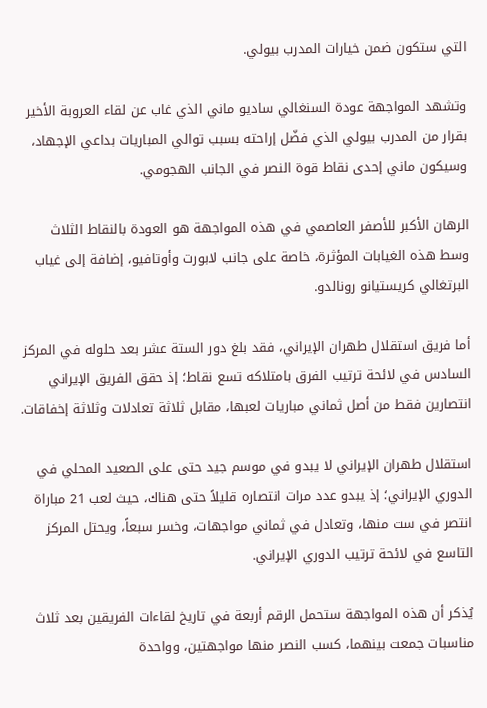التي ستكون ضمن خيارات المدرب بيولي.

وتشهد المواجهة عودة السنغالي ساديو ماني الذي غاب عن لقاء العروبة الأخير بقرار من المدرب بيولي الذي فضّل إراحته بسبب توالي المباريات بداعي الإجهاد، وسيكون ماني إحدى نقاط قوة النصر في الجانب الهجومي.

الرهان الأكبر للأصفر العاصمي في هذه المواجهة هو العودة بالنقاط الثلاث وسط هذه الغيابات المؤثرة، خاصة على جانب لابورت وأوتافيو، إضافة إلى غياب البرتغالي كريستيانو رونالدو.

أما فريق استقلال طهران الإيراني، فقد بلغ دور الستة عشر بعد حلوله في المركز السادس في لائحة ترتيب الفرق بامتلاكه تسع نقاط؛ إذ حقق الفريق الإيراني انتصارين فقط من أصل ثماني مباريات لعبها، مقابل ثلاثة تعادلات وثلاثة إخفاقات.

استقلال طهران الإيراني لا يبدو في موسم جيد حتى على الصعيد المحلي في الدوري الإيراني؛ إذ يبدو عدد مرات انتصاره قليلاً حتى هناك، حيث لعب 21 مباراة انتصر في ست منها، وتعادل في ثماني مواجهات، وخسر سبعاً، ويحتل المركز التاسع في لائحة ترتيب الدوري الإيراني.

يُذكر أن هذه المواجهة ستحمل الرقم أربعة في تاريخ لقاءات الفريقين بعد ثلاث مناسبات جمعت بينهما، كسب النصر منها مواجهتين، وواحدة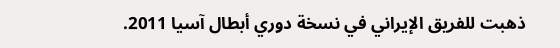ذهبت للفريق الإيراني في نسخة دوري أبطال آسيا 2011.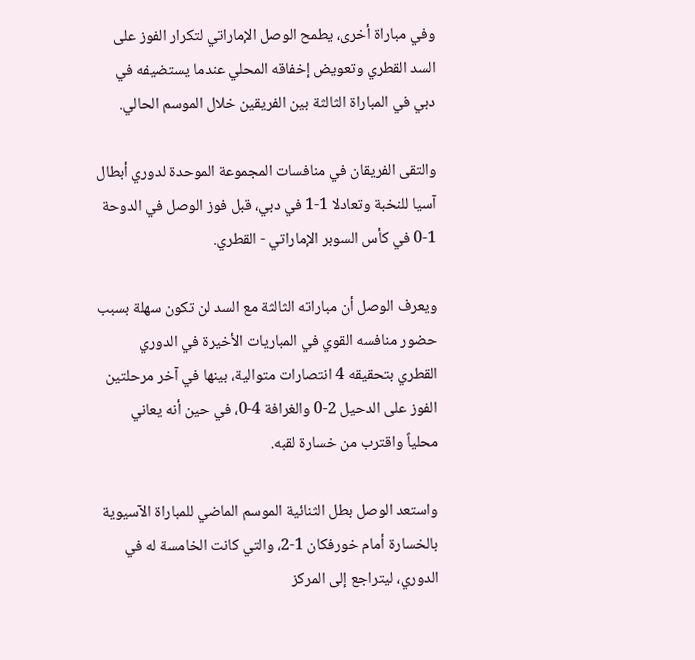وفي مباراة أخرى، يطمح الوصل الإماراتي لتكرار الفوز على السد القطري وتعويض إخفاقه المحلي عندما يستضيفه في دبي في المباراة الثالثة بين الفريقين خلال الموسم الحالي.

والتقى الفريقان في منافسات المجموعة الموحدة لدوري أبطال آسيا للنخبة وتعادلا 1-1 في دبي، قبل فوز الوصل في الدوحة 1-0 في كأس السوبر الإماراتي - القطري.

ويعرف الوصل أن مباراته الثالثة مع السد لن تكون سهلة بسبب حضور منافسه القوي في المباريات الأخيرة في الدوري القطري بتحقيقه 4 انتصارات متوالية، بينها في آخر مرحلتين الفوز على الدحيل 2-0 والغرافة 4-0، في حين أنه يعاني محلياً واقترب من خسارة لقبه.

واستعد الوصل بطل الثنائية الموسم الماضي للمباراة الآسيوية بالخسارة أمام خورفكان 1-2، والتي كانت الخامسة له في الدوري، ليتراجع إلى المركز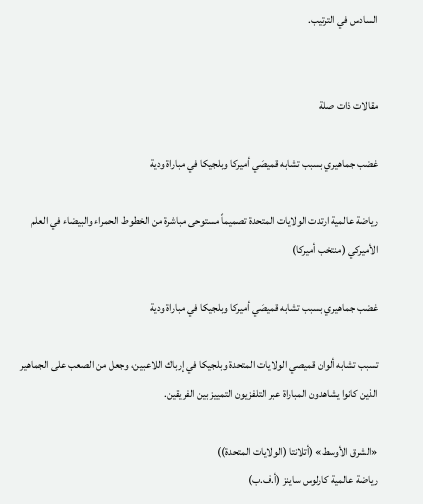السادس في الترتيب.


مقالات ذات صلة

غضب جماهيري بسبب تشابه قميصَي أميركا وبلجيكا في مباراة ودية

رياضة عالمية ارتدت الولايات المتحدة تصميماً مستوحى مباشرة من الخطوط الحمراء والبيضاء في العلم الأميركي (منتخب أميركا)

غضب جماهيري بسبب تشابه قميصَي أميركا وبلجيكا في مباراة ودية

تسبب تشابه ألوان قميصي الولايات المتحدة وبلجيكا في إرباك اللاعبين، وجعل من الصعب على الجماهير الذين كانوا يشاهدون المباراة عبر التلفزيون التمييز بين الفريقين.

«الشرق الأوسط» (أتلانتا (الولايات المتحدة))
رياضة عالمية كارلوس ساينز (أ.ف.ب)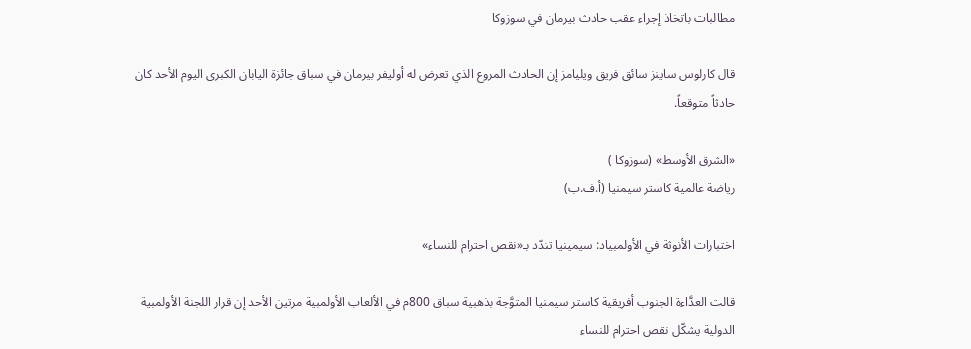مطالبات باتخاذ إجراء عقب حادث بيرمان في سوزوكا

قال كارلوس ساينز سائق فريق ويليامز إن الحادث المروع الذي تعرض له أوليفر بيرمان في سباق جائزة اليابان الكبرى اليوم الأحد كان حادثاً متوقعاً.

«الشرق الأوسط» (سوزوكا )
رياضة عالمية كاستر سيمنيا (أ.ف.ب)

اختبارات الأنوثة في الأولمبياد: سيمينيا تندّد بـ«نقص احترام للنساء»

قالت العدَّاءة الجنوب أفريقية كاستر سيمنيا المتوَّجة بذهبية سباق 800م في الألعاب الأولمبية مرتين الأحد إن قرار اللجنة الأولمبية الدولية يشكّل نقص احترام للنساء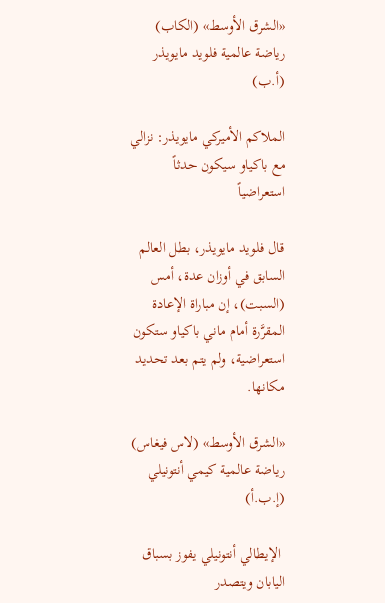«الشرق الأوسط» (الكاب)
رياضة عالمية فلويد مايويذر (أ.ب)

الملاكم الأميركي مايويذر: نزالي مع باكياو سيكون حدثاً استعراضياً

قال فلويد مايويذر، بطل العالم السابق في أوزان عدة، أمس (السبت)، إن مباراة الإعادة المقرَّرة أمام ماني باكياو ستكون استعراضية، ولم يتم بعد تحديد مكانها.

«الشرق الأوسط» (لاس فيغاس)
رياضة عالمية كيمي أنتونيلي (إ.ب.أ)

 الإيطالي أنتونيلي يفوز بسباق اليابان ويتصدر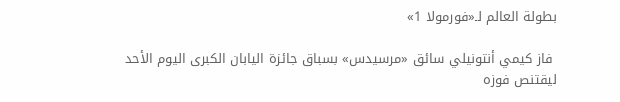بطولة العالم لـ«فورمولا 1»

 فاز كيمي أنتونيلي سائق «مرسيدس» بسباق جائزة اليابان الكبرى اليوم الأحد ليقتنص فوزه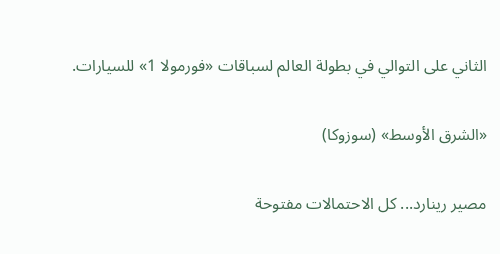الثاني على التوالي في بطولة العالم لسباقات «فورمولا 1» للسيارات.

«الشرق الأوسط» (سوزوكا)

مصير رينارد... كل الاحتمالات مفتوحة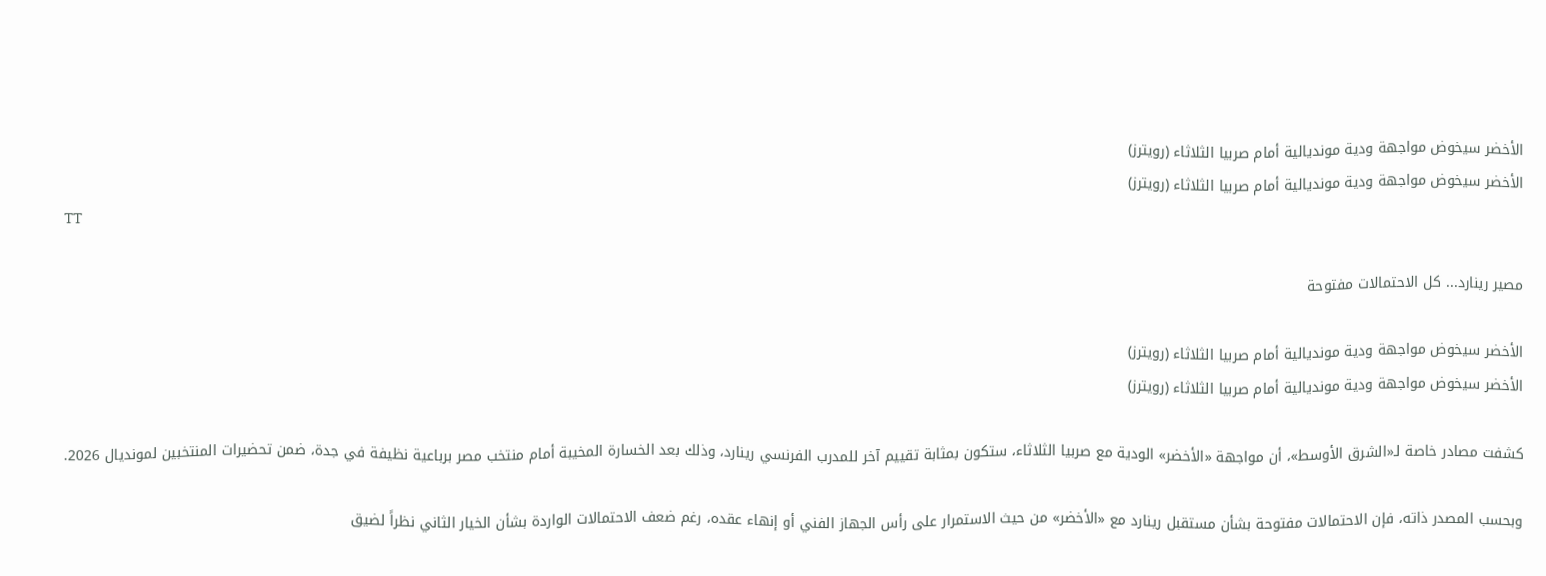الأخضر سيخوض مواجهة ودية مونديالية أمام صربيا الثلاثاء (رويترز)
الأخضر سيخوض مواجهة ودية مونديالية أمام صربيا الثلاثاء (رويترز)
TT

مصير رينارد... كل الاحتمالات مفتوحة

الأخضر سيخوض مواجهة ودية مونديالية أمام صربيا الثلاثاء (رويترز)
الأخضر سيخوض مواجهة ودية مونديالية أمام صربيا الثلاثاء (رويترز)

كشفت مصادر خاصة لـ«الشرق الأوسط»، أن مواجهة «الأخضر» الودية مع صربيا الثلاثاء، ستكون بمثابة تقييم آخر للمدرب الفرنسي رينارد، وذلك بعد الخسارة المخيبة أمام منتخب مصر برباعية نظيفة في جدة، ضمن تحضيرات المنتخبين لمونديال 2026.

وبحسب المصدر ذاته، فإن الاحتمالات مفتوحة بشأن مستقبل رينارد مع «الأخضر» من حيث الاستمرار على رأس الجهاز الفني أو إنهاء عقده، رغم ضعف الاحتمالات الواردة بشأن الخيار الثاني نظراً لضيق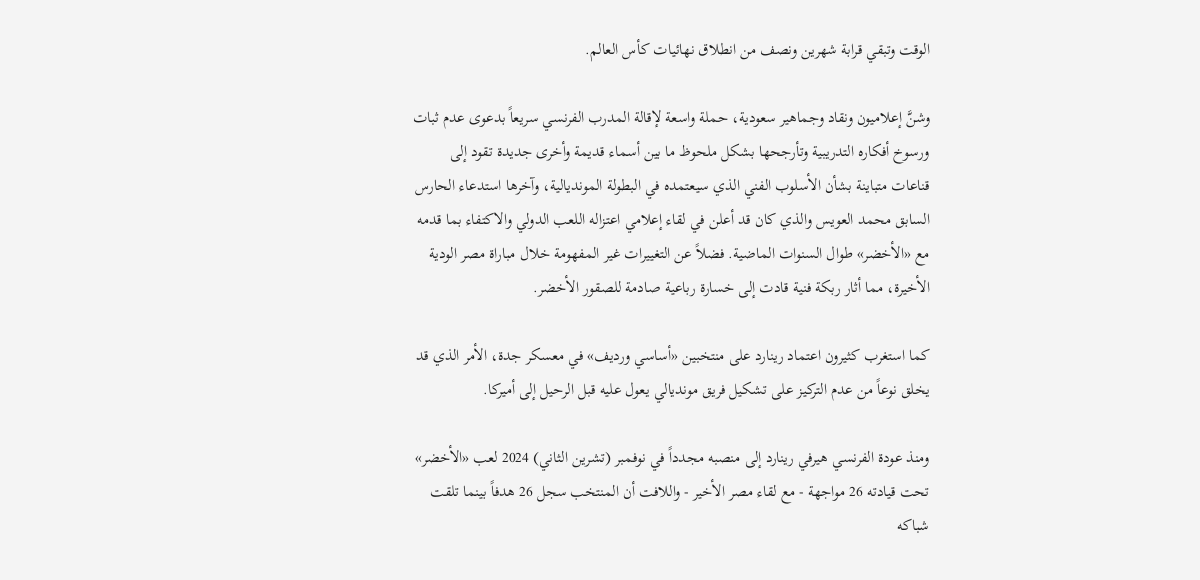الوقت وتبقي قرابة شهرين ونصف من انطلاق نهائيات كأس العالم.

وشنَّ إعلاميون ونقاد وجماهير سعودية، حملة واسعة لإقالة المدرب الفرنسي سريعاً بدعوى عدم ثبات ورسوخ أفكاره التدريبية وتأرجحها بشكل ملحوظ ما بين أسماء قديمة وأخرى جديدة تقود إلى قناعات متباينة بشأن الأسلوب الفني الذي سيعتمده في البطولة المونديالية، وآخرها استدعاء الحارس السابق محمد العويس والذي كان قد أعلن في لقاء إعلامي اعتزاله اللعب الدولي والاكتفاء بما قدمه مع «الأخضر» طوال السنوات الماضية. فضلاً عن التغييرات غير المفهومة خلال مباراة مصر الودية الأخيرة، مما أثار ربكة فنية قادت إلى خسارة رباعية صادمة للصقور الأخضر.

كما استغرب كثيرون اعتماد رينارد على منتخبين «أساسي ورديف» في معسكر جدة، الأمر الذي قد يخلق نوعاً من عدم التركيز على تشكيل فريق مونديالي يعول عليه قبل الرحيل إلى أميركا.

ومنذ عودة الفرنسي هيرفي رينارد إلى منصبه مجدداً في نوفمبر (تشرين الثاني) 2024 لعب «الأخضر» تحت قيادته 26 مواجهة - مع لقاء مصر الأخير - واللافت أن المنتخب سجل 26 هدفاً بينما تلقت شباكه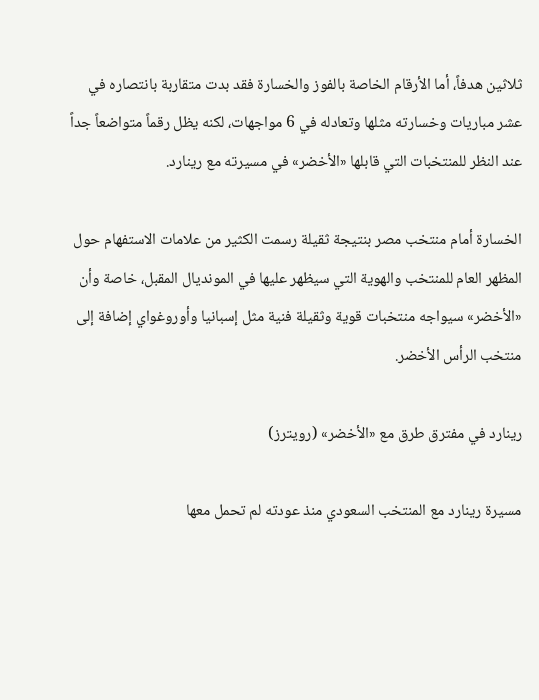ثلاثين هدفاً، أما الأرقام الخاصة بالفوز والخسارة فقد بدت متقاربة بانتصاره في عشر مباريات وخسارته مثلها وتعادله في 6 مواجهات، لكنه يظل رقماً متواضعاً جداً عند النظر للمنتخبات التي قابلها «الأخضر» في مسيرته مع رينارد.

الخسارة أمام منتخب مصر بنتيجة ثقيلة رسمت الكثير من علامات الاستفهام حول المظهر العام للمنتخب والهوية التي سيظهر عليها في المونديال المقبل، خاصة وأن «الأخضر» سيواجه منتخبات قوية وثقيلة فنية مثل إسبانيا وأوروغواي إضافة إلى منتخب الرأس الأخضر.

رينارد في مفترق طرق مع «الأخضر» (رويترز)

مسيرة رينارد مع المنتخب السعودي منذ عودته لم تحمل معها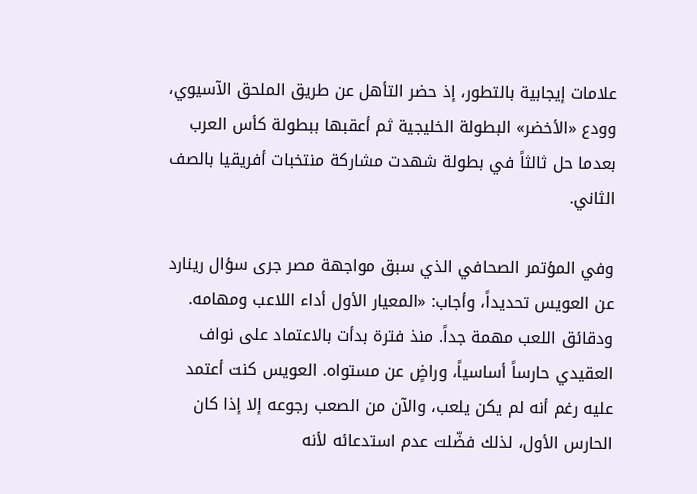علامات إيجابية بالتطور، إذ حضر التأهل عن طريق الملحق الآسيوي، وودع «الأخضر» البطولة الخليجية ثم أعقبها ببطولة كأس العرب بعدما حل ثالثاً في بطولة شهدت مشاركة منتخبات أفريقيا بالصف الثاني.

وفي المؤتمر الصحافي الذي سبق مواجهة مصر جرى سؤال رينارد عن العويس تحديداً، وأجاب: «المعيار الأول أداء اللاعب ومهامه. ودقائق اللعب مهمة جداً. منذ فترة بدأت بالاعتماد على نواف العقيدي حارساً أساسياً، وراضٍ عن مستواه. العويس كنت أعتمد عليه رغم أنه لم يكن يلعب، والآن من الصعب رجوعه إلا إذا كان الحارس الأول، لذلك فضّلت عدم استدعائه لأنه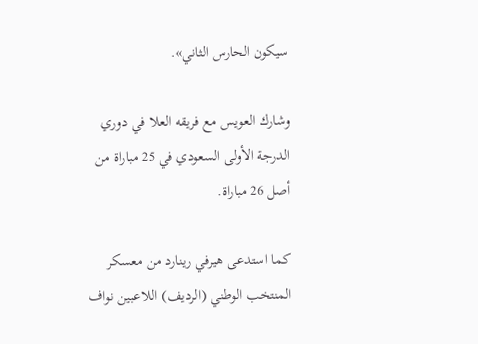سيكون الحارس الثاني».

وشارك العويس مع فريقه العلا في دوري الدرجة الأولى السعودي في 25 مباراة من أصل 26 مباراة.

كما استدعى هيرفي رينارد من معسكر المنتخب الوطني (الرديف) اللاعبين نواف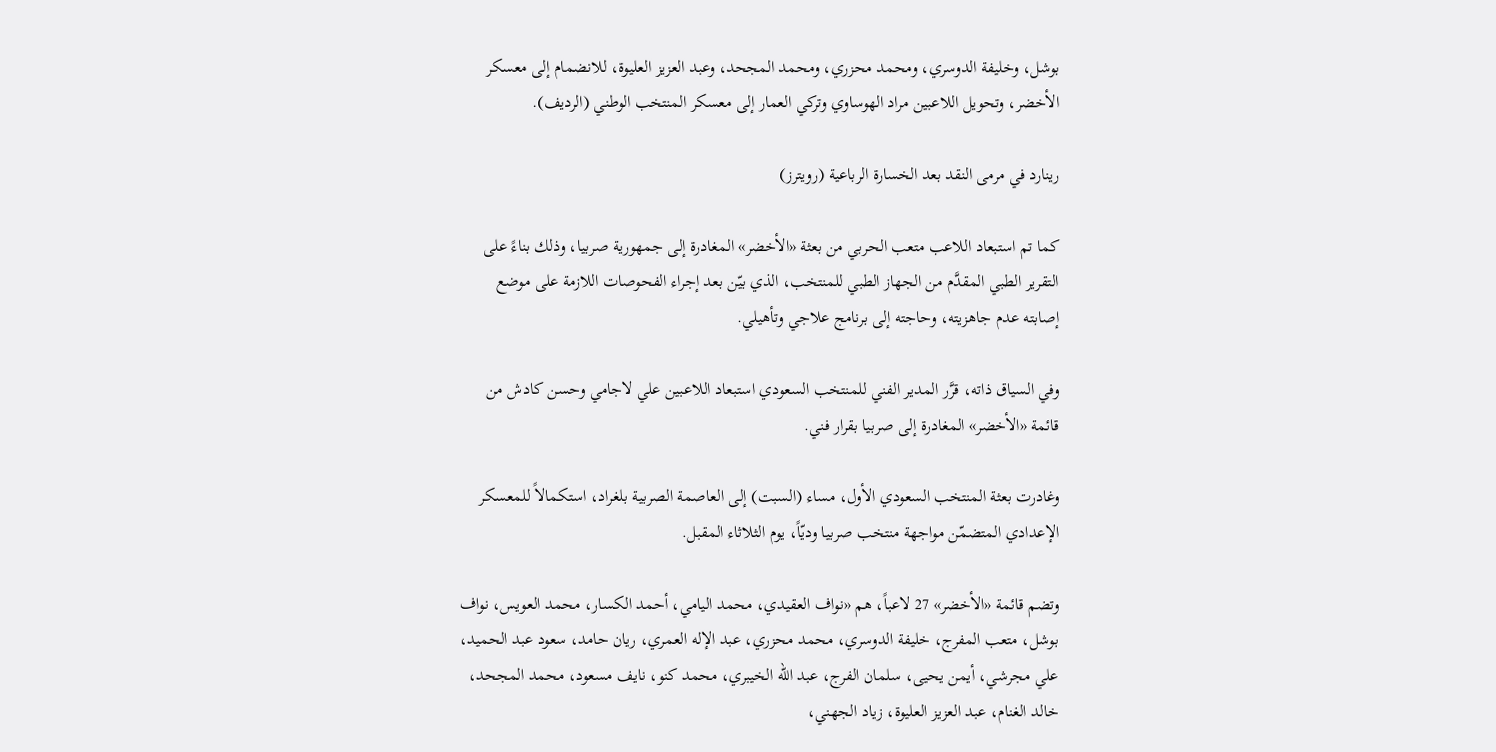بوشل، وخليفة الدوسري، ومحمد محزري، ومحمد المجحد، وعبد العزيز العليوة، للانضمام إلى معسكر الأخضر، وتحويل اللاعبين مراد الهوساوي وتركي العمار إلى معسكر المنتخب الوطني (الرديف).

رينارد في مرمى النقد بعد الخسارة الرباعية (رويترز)

كما تم استبعاد اللاعب متعب الحربي من بعثة «الأخضر» المغادرة إلى جمهورية صربيا، وذلك بناءً على التقرير الطبي المقدَّم من الجهاز الطبي للمنتخب، الذي بيّن بعد إجراء الفحوصات اللازمة على موضع إصابته عدم جاهزيته، وحاجته إلى برنامج علاجي وتأهيلي.

وفي السياق ذاته، قرَّر المدير الفني للمنتخب السعودي استبعاد اللاعبين علي لاجامي وحسن كادش من قائمة «الأخضر» المغادرة إلى صربيا بقرار فني.

وغادرت بعثة المنتخب السعودي الأول، مساء (السبت) إلى العاصمة الصربية بلغراد، استكمالاً للمعسكر الإعدادي المتضمّن مواجهة منتخب صربيا وديّاً، يوم الثلاثاء المقبل.

وتضم قائمة «الأخضر» 27 لاعباً، هم «نواف العقيدي، محمد اليامي، أحمد الكسار، محمد العويس، نواف بوشل، متعب المفرج، خليفة الدوسري، محمد محزري، عبد الإله العمري، ريان حامد، سعود عبد الحميد، علي مجرشي، أيمن يحيى، سلمان الفرج، عبد الله الخيبري، محمد كنو، نايف مسعود، محمد المجحد، خالد الغنام، عبد العزيز العليوة، زياد الجهني،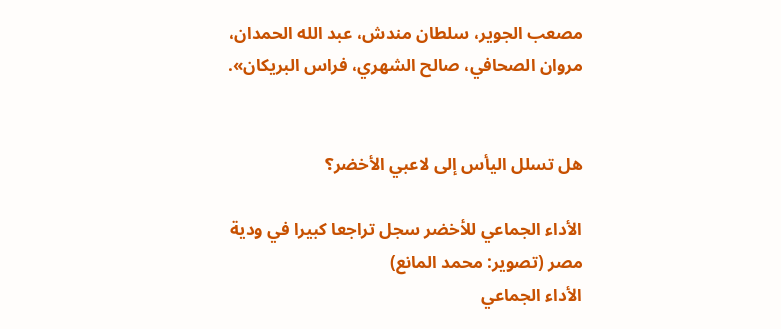مصعب الجوير، سلطان مندش، عبد الله الحمدان، مروان الصحافي، صالح الشهري، فراس البريكان».


هل تسلل اليأس إلى لاعبي الأخضر؟

الأداء الجماعي للأخضر سجل تراجعا كبيرا في ودية مصر (تصوير: محمد المانع)
الأداء الجماعي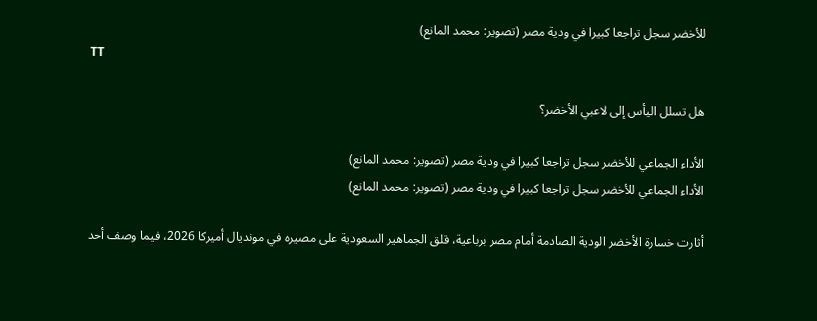للأخضر سجل تراجعا كبيرا في ودية مصر (تصوير: محمد المانع)
TT

هل تسلل اليأس إلى لاعبي الأخضر؟

الأداء الجماعي للأخضر سجل تراجعا كبيرا في ودية مصر (تصوير: محمد المانع)
الأداء الجماعي للأخضر سجل تراجعا كبيرا في ودية مصر (تصوير: محمد المانع)

أثارت خسارة الأخضر الودية الصادمة أمام مصر برباعية، قلق الجماهير السعودية على مصيره في مونديال أميركا 2026، فيما وصف أحد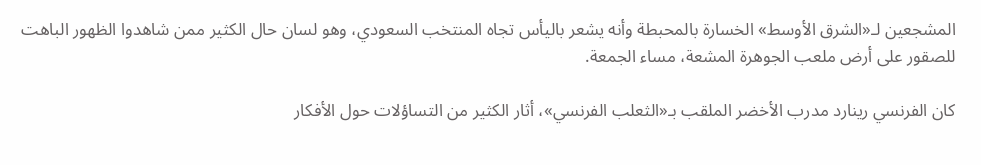المشجعين لـ«الشرق الأوسط» الخسارة بالمحبطة وأنه يشعر باليأس تجاه المنتخب السعودي، وهو لسان حال الكثير ممن شاهدوا الظهور الباهت للصقور على أرض ملعب الجوهرة المشعة، مساء الجمعة.

كان الفرنسي رينارد مدرب الأخضر الملقب بـ«الثعلب الفرنسي»، أثار الكثير من التساؤلات حول الأفكار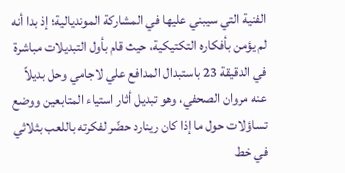الفنية التي سيبني عليها في المشاركة المونديالية؛ إذ بدا أنه لم يؤمن بأفكاره التكتيكية، حيث قام بأول التبديلات مباشرة في الدقيقة 23 باستبدال المدافع علي لاجامي وحل بديلاً عنه مروان الصحفي، وهو تبديل أثار استياء المتابعين ووضع تساؤلات حول ما إذا كان رينارد حضّر لفكرته باللعب بثلاثي في خط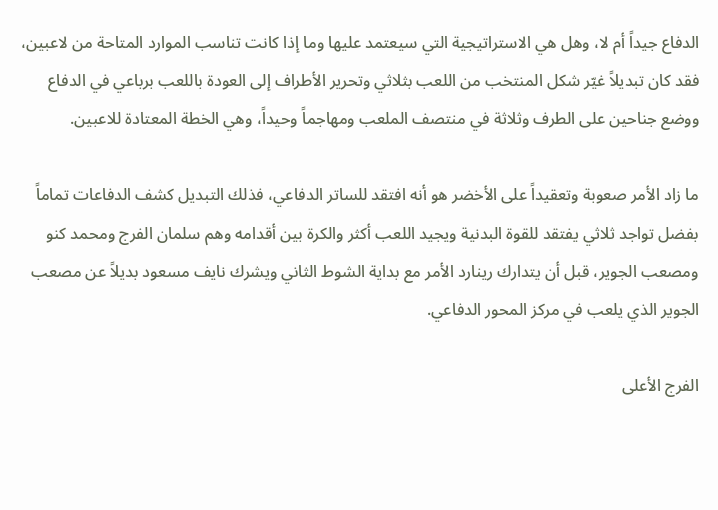الدفاع جيداً أم لا، وهل هي الاستراتيجية التي سيعتمد عليها وما إذا كانت تناسب الموارد المتاحة من لاعبين، فقد كان تبديلاً غيّر شكل المنتخب من اللعب بثلاثي وتحرير الأطراف إلى العودة باللعب برباعي في الدفاع ووضع جناحين على الطرف وثلاثة في منتصف الملعب ومهاجماً وحيداً، وهي الخطة المعتادة للاعبين.

ما زاد الأمر صعوبة وتعقيداً على الأخضر هو أنه افتقد للساتر الدفاعي، فذلك التبديل كشف الدفاعات تماماً بفضل تواجد ثلاثي يفتقد للقوة البدنية ويجيد اللعب أكثر والكرة بين أقدامه وهم سلمان الفرج ومحمد كنو ومصعب الجوير، قبل أن يتدارك رينارد الأمر مع بداية الشوط الثاني ويشرك نايف مسعود بديلاً عن مصعب الجوير الذي يلعب في مركز المحور الدفاعي.

الفرج الأعلى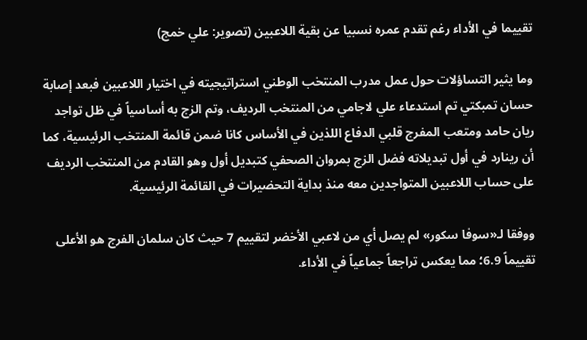تقييما في الأداء رغم تقدم عمره نسبيا عن بقية اللاعبين (تصوير: علي خمج)

وما يثير التساؤلات حول عمل مدرب المنتخب الوطني استراتيجيته في اختيار اللاعبين فبعد إصابة حسان تمبكتي تم استدعاء علي لاجامي من المنتخب الرديف، وتم الزج به أساسياً في ظل تواجد ريان حامد ومتعب المفرج قلبي الدفاع اللذين في الأساس كانا ضمن قائمة المنتخب الرئيسية، كما أن رينارد في أول تبديلاته فضل الزج بمروان الصحفي كتبديل أول وهو القادم من المنتخب الرديف على حساب اللاعبين المتواجدين معه منذ بداية التحضيرات في القائمة الرئيسية.

ووفقا لـ«سوفا سكور» لم يصل أي من لاعبي الأخضر لتقييم 7 حيث كان سلمان الفرج هو الأعلى تقييماً 6.9؛ مما يعكس تراجعاً جماعياً في الأداء.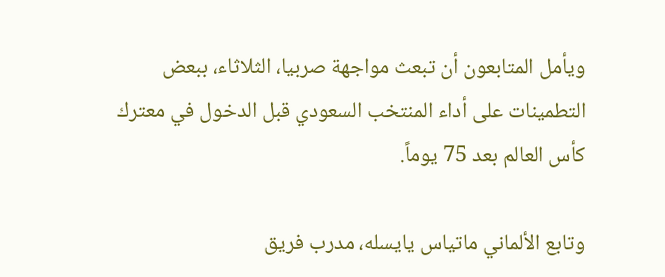ويأمل المتابعون أن تبعث مواجهة صربيا، الثلاثاء، ببعض التطمينات على أداء المنتخب السعودي قبل الدخول في معترك كأس العالم بعد 75 يوماً.

وتابع الألماني ماتياس يايسله، مدرب فريق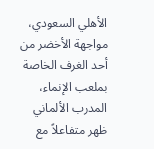الأهلي السعودي، مواجهة الأخضر من أحد الغرف الخاصة بملعب الإنماء، المدرب الألماني ظهر متفاعلاً مع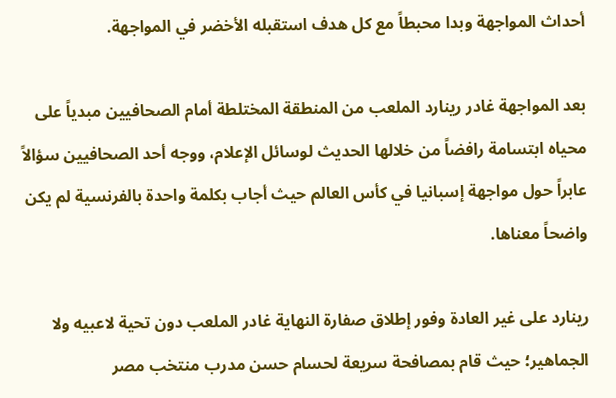أحداث المواجهة وبدا محبطاً مع كل هدف استقبله الأخضر في المواجهة.

بعد المواجهة غادر رينارد الملعب من المنطقة المختلطة أمام الصحافيين مبدياً على محياه ابتسامة رافضاً من خلالها الحديث لوسائل الإعلام، ووجه أحد الصحافيين سؤالاً عابراً حول مواجهة إسبانيا في كأس العالم حيث أجاب بكلمة واحدة بالفرنسية لم يكن واضحاً معناها.

رينارد على غير العادة وفور إطلاق صفارة النهاية غادر الملعب دون تحية لاعبيه ولا الجماهير؛ حيث قام بمصافحة سريعة لحسام حسن مدرب منتخب مصر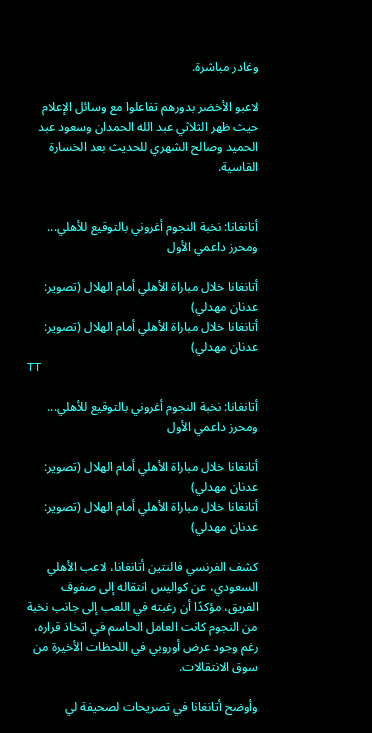وغادر مباشرة.

لاعبو الأخضر بدورهم تفاعلوا مع وسائل الإعلام حيث ظهر الثلاثي عبد الله الحمدان وسعود عبد الحميد وصالح الشهري للحديث بعد الخسارة القاسية.


أتانغانا: نخبة النجوم أغروني بالتوقيع للأهلي... ومحرز داعمي الأول

أتانغانا خلال مباراة الأهلي أمام الهلال (تصوير: عدنان مهدلي)
أتانغانا خلال مباراة الأهلي أمام الهلال (تصوير: عدنان مهدلي)
TT

أتانغانا: نخبة النجوم أغروني بالتوقيع للأهلي... ومحرز داعمي الأول

أتانغانا خلال مباراة الأهلي أمام الهلال (تصوير: عدنان مهدلي)
أتانغانا خلال مباراة الأهلي أمام الهلال (تصوير: عدنان مهدلي)

كشف الفرنسي فالنتين أتانغانا، لاعب الأهلي السعودي، عن كواليس انتقاله إلى صفوف الفريق، مؤكدًا أن رغبته في اللعب إلى جانب نخبة من النجوم كانت العامل الحاسم في اتخاذ قراره، رغم وجود عرض أوروبي في اللحظات الأخيرة من سوق الانتقالات.

وأوضح أتانغانا في تصريحات لصحيفة لي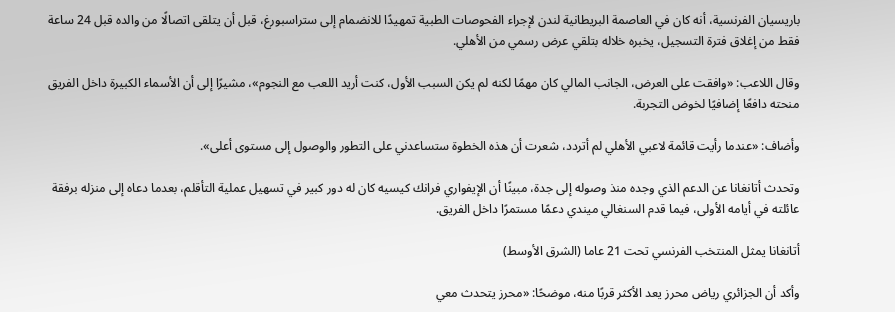باريسيان الفرنسية، أنه كان في العاصمة البريطانية لندن لإجراء الفحوصات الطبية تمهيدًا للانضمام إلى ستراسبورغ، قبل أن يتلقى اتصالًا من والده قبل 24 ساعة فقط من إغلاق فترة التسجيل، يخبره خلاله بتلقي عرض رسمي من الأهلي.

وقال اللاعب: «وافقت على العرض، الجانب المالي كان مهمًا لكنه لم يكن السبب الأول، كنت أريد اللعب مع النجوم»، مشيرًا إلى أن الأسماء الكبيرة داخل الفريق منحته دافعًا إضافيًا لخوض التجربة.

وأضاف: «عندما رأيت قائمة لاعبي الأهلي لم أتردد، شعرت أن هذه الخطوة ستساعدني على التطور والوصول إلى مستوى أعلى».

وتحدث أتانغانا عن الدعم الذي وجده منذ وصوله إلى جدة، مبينًا أن الإيفواري فرانك كيسيه كان له دور كبير في تسهيل عملية التأقلم، بعدما دعاه إلى منزله برفقة عائلته في أيامه الأولى، فيما قدم السنغالي ميندي دعمًا مستمرًا داخل الفريق.

أتانغانا يمثل المنتخب الفرنسي تحت 21 عاما (الشرق الأوسط)

وأكد أن الجزائري رياض محرز يعد الأكثر قربًا منه، موضحًا: «محرز يتحدث معي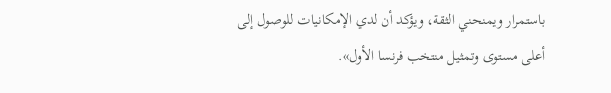باستمرار ويمنحني الثقة، ويؤكد أن لدي الإمكانيات للوصول إلى أعلى مستوى وتمثيل منتخب فرنسا الأول».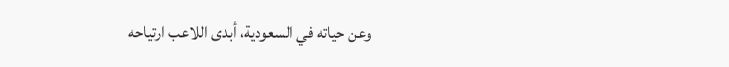وعن حياته في السعودية، أبدى اللاعب ارتياحه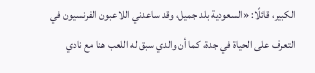الكبير، قائلًا: «السعودية بلد جميل، وقد ساعدني اللاعبون الفرنسيون في التعرف على الحياة في جدة، كما أن والدي سبق له اللعب هنا مع نادي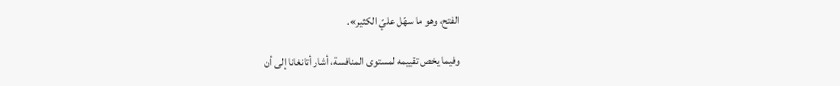الفتح، وهو ما سهّل عليّ الكثير».

وفيما يخص تقييمه لمستوى المنافسة، أشار أتانغانا إلى أن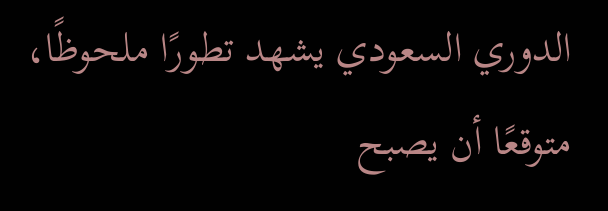الدوري السعودي يشهد تطورًا ملحوظًا، متوقعًا أن يصبح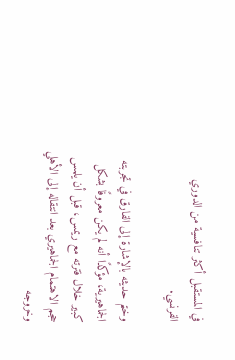في المستقبل أكثر تنافسية من الدوري الفرنسي.

وختم حديثه بالإشارة إلى الفارق في تجربته الجماهيرية، مؤكدًا أنه لم يكن معروفًا بشكل كبير خلال فترته مع ريمس، قبل أن يلمس حجم الاهتمام الجماهيري بعد انتقاله إلى الأهلي وخروجه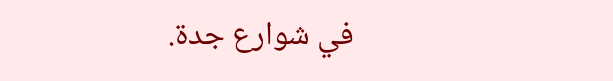في شوارع جدة.